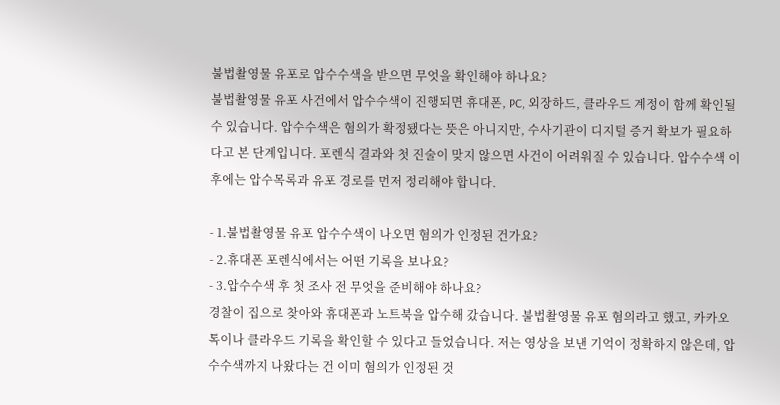불법촬영물 유포로 압수수색을 받으면 무엇을 확인해야 하나요?
불법촬영물 유포 사건에서 압수수색이 진행되면 휴대폰, PC, 외장하드, 클라우드 계정이 함께 확인될 수 있습니다. 압수수색은 혐의가 확정됐다는 뜻은 아니지만, 수사기관이 디지털 증거 확보가 필요하다고 본 단계입니다. 포렌식 결과와 첫 진술이 맞지 않으면 사건이 어려워질 수 있습니다. 압수수색 이후에는 압수목록과 유포 경로를 먼저 정리해야 합니다.

- 1.불법촬영물 유포 압수수색이 나오면 혐의가 인정된 건가요?
- 2.휴대폰 포렌식에서는 어떤 기록을 보나요?
- 3.압수수색 후 첫 조사 전 무엇을 준비해야 하나요?
경찰이 집으로 찾아와 휴대폰과 노트북을 압수해 갔습니다. 불법촬영물 유포 혐의라고 했고, 카카오톡이나 클라우드 기록을 확인할 수 있다고 들었습니다. 저는 영상을 보낸 기억이 정확하지 않은데, 압수수색까지 나왔다는 건 이미 혐의가 인정된 것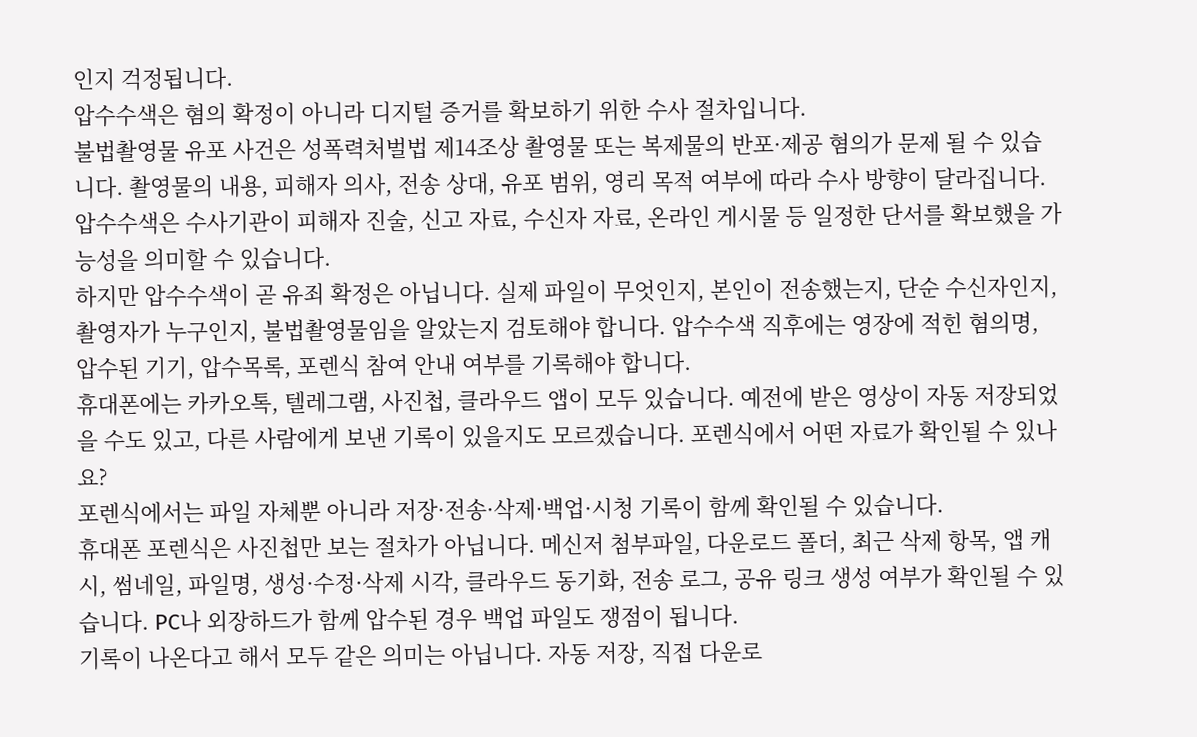인지 걱정됩니다.
압수수색은 혐의 확정이 아니라 디지털 증거를 확보하기 위한 수사 절차입니다.
불법촬영물 유포 사건은 성폭력처벌법 제14조상 촬영물 또는 복제물의 반포·제공 혐의가 문제 될 수 있습니다. 촬영물의 내용, 피해자 의사, 전송 상대, 유포 범위, 영리 목적 여부에 따라 수사 방향이 달라집니다. 압수수색은 수사기관이 피해자 진술, 신고 자료, 수신자 자료, 온라인 게시물 등 일정한 단서를 확보했을 가능성을 의미할 수 있습니다.
하지만 압수수색이 곧 유죄 확정은 아닙니다. 실제 파일이 무엇인지, 본인이 전송했는지, 단순 수신자인지, 촬영자가 누구인지, 불법촬영물임을 알았는지 검토해야 합니다. 압수수색 직후에는 영장에 적힌 혐의명, 압수된 기기, 압수목록, 포렌식 참여 안내 여부를 기록해야 합니다.
휴대폰에는 카카오톡, 텔레그램, 사진첩, 클라우드 앱이 모두 있습니다. 예전에 받은 영상이 자동 저장되었을 수도 있고, 다른 사람에게 보낸 기록이 있을지도 모르겠습니다. 포렌식에서 어떤 자료가 확인될 수 있나요?
포렌식에서는 파일 자체뿐 아니라 저장·전송·삭제·백업·시청 기록이 함께 확인될 수 있습니다.
휴대폰 포렌식은 사진첩만 보는 절차가 아닙니다. 메신저 첨부파일, 다운로드 폴더, 최근 삭제 항목, 앱 캐시, 썸네일, 파일명, 생성·수정·삭제 시각, 클라우드 동기화, 전송 로그, 공유 링크 생성 여부가 확인될 수 있습니다. PC나 외장하드가 함께 압수된 경우 백업 파일도 쟁점이 됩니다.
기록이 나온다고 해서 모두 같은 의미는 아닙니다. 자동 저장, 직접 다운로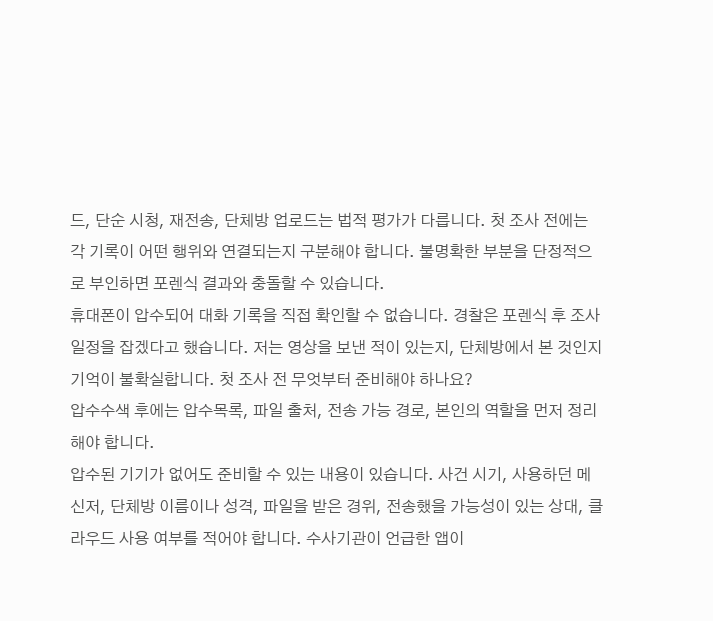드, 단순 시청, 재전송, 단체방 업로드는 법적 평가가 다릅니다. 첫 조사 전에는 각 기록이 어떤 행위와 연결되는지 구분해야 합니다. 불명확한 부분을 단정적으로 부인하면 포렌식 결과와 충돌할 수 있습니다.
휴대폰이 압수되어 대화 기록을 직접 확인할 수 없습니다. 경찰은 포렌식 후 조사 일정을 잡겠다고 했습니다. 저는 영상을 보낸 적이 있는지, 단체방에서 본 것인지 기억이 불확실합니다. 첫 조사 전 무엇부터 준비해야 하나요?
압수수색 후에는 압수목록, 파일 출처, 전송 가능 경로, 본인의 역할을 먼저 정리해야 합니다.
압수된 기기가 없어도 준비할 수 있는 내용이 있습니다. 사건 시기, 사용하던 메신저, 단체방 이름이나 성격, 파일을 받은 경위, 전송했을 가능성이 있는 상대, 클라우드 사용 여부를 적어야 합니다. 수사기관이 언급한 앱이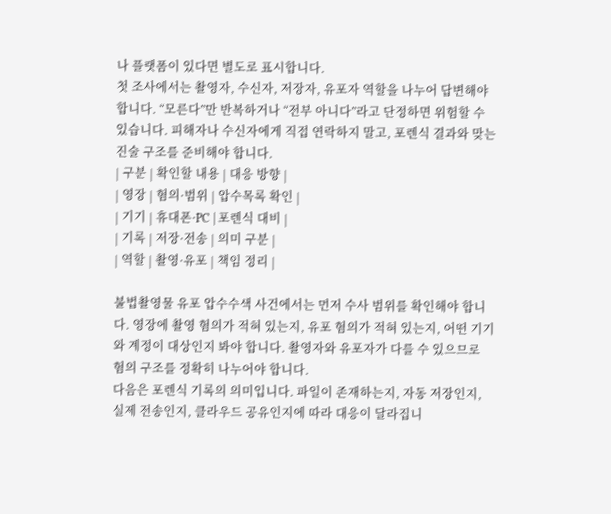나 플랫폼이 있다면 별도로 표시합니다.
첫 조사에서는 촬영자, 수신자, 저장자, 유포자 역할을 나누어 답변해야 합니다. “모른다”만 반복하거나 “전부 아니다”라고 단정하면 위험할 수 있습니다. 피해자나 수신자에게 직접 연락하지 말고, 포렌식 결과와 맞는 진술 구조를 준비해야 합니다.
| 구분 | 확인할 내용 | 대응 방향 |
| 영장 | 혐의·범위 | 압수목록 확인 |
| 기기 | 휴대폰·PC | 포렌식 대비 |
| 기록 | 저장·전송 | 의미 구분 |
| 역할 | 촬영·유포 | 책임 정리 |

불법촬영물 유포 압수수색 사건에서는 먼저 수사 범위를 확인해야 합니다. 영장에 촬영 혐의가 적혀 있는지, 유포 혐의가 적혀 있는지, 어떤 기기와 계정이 대상인지 봐야 합니다. 촬영자와 유포자가 다를 수 있으므로 혐의 구조를 정확히 나누어야 합니다.
다음은 포렌식 기록의 의미입니다. 파일이 존재하는지, 자동 저장인지, 실제 전송인지, 클라우드 공유인지에 따라 대응이 달라집니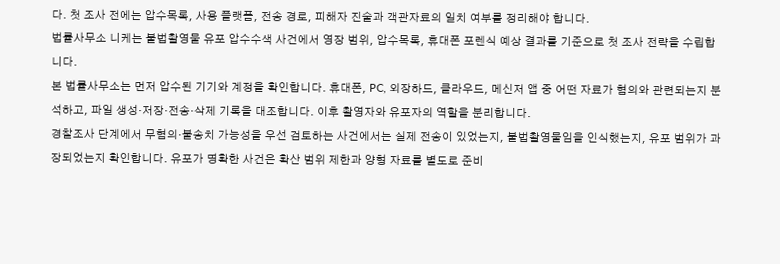다. 첫 조사 전에는 압수목록, 사용 플랫폼, 전송 경로, 피해자 진술과 객관자료의 일치 여부를 정리해야 합니다.
법률사무소 니케는 불법촬영물 유포 압수수색 사건에서 영장 범위, 압수목록, 휴대폰 포렌식 예상 결과를 기준으로 첫 조사 전략을 수립합니다.
본 법률사무소는 먼저 압수된 기기와 계정을 확인합니다. 휴대폰, PC, 외장하드, 클라우드, 메신저 앱 중 어떤 자료가 혐의와 관련되는지 분석하고, 파일 생성·저장·전송·삭제 기록을 대조합니다. 이후 촬영자와 유포자의 역할을 분리합니다.
경찰조사 단계에서 무혐의·불송치 가능성을 우선 검토하는 사건에서는 실제 전송이 있었는지, 불법촬영물임을 인식했는지, 유포 범위가 과장되었는지 확인합니다. 유포가 명확한 사건은 확산 범위 제한과 양형 자료를 별도로 준비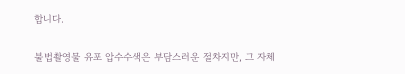합니다.

불법촬영물 유포 압수수색은 부담스러운 절차지만, 그 자체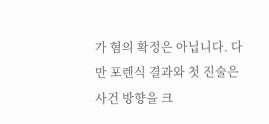가 혐의 확정은 아닙니다. 다만 포렌식 결과와 첫 진술은 사건 방향을 크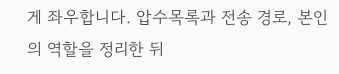게 좌우합니다. 압수목록과 전송 경로, 본인의 역할을 정리한 뒤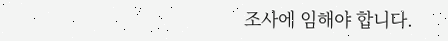조사에 임해야 합니다.